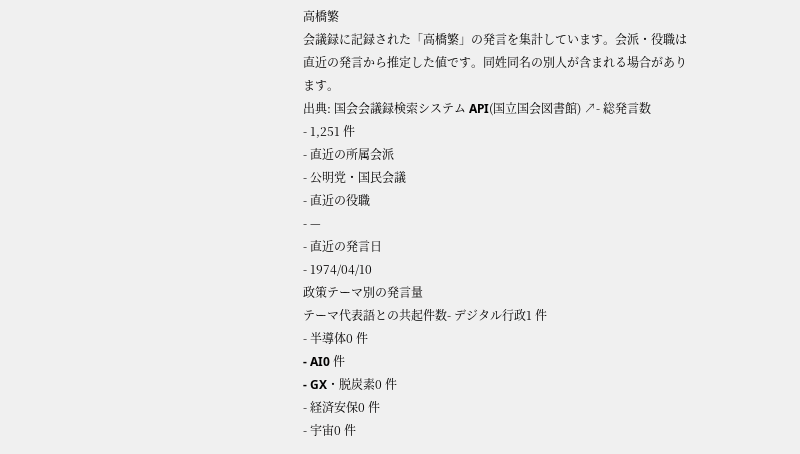高橋繁
会議録に記録された「高橋繁」の発言を集計しています。会派・役職は直近の発言から推定した値です。同姓同名の別人が含まれる場合があります。
出典: 国会会議録検索システム API(国立国会図書館) ↗- 総発言数
- 1,251 件
- 直近の所属会派
- 公明党・国民会議
- 直近の役職
- —
- 直近の発言日
- 1974/04/10
政策テーマ別の発言量
テーマ代表語との共起件数- デジタル行政1 件
- 半導体0 件
- AI0 件
- GX・脱炭素0 件
- 経済安保0 件
- 宇宙0 件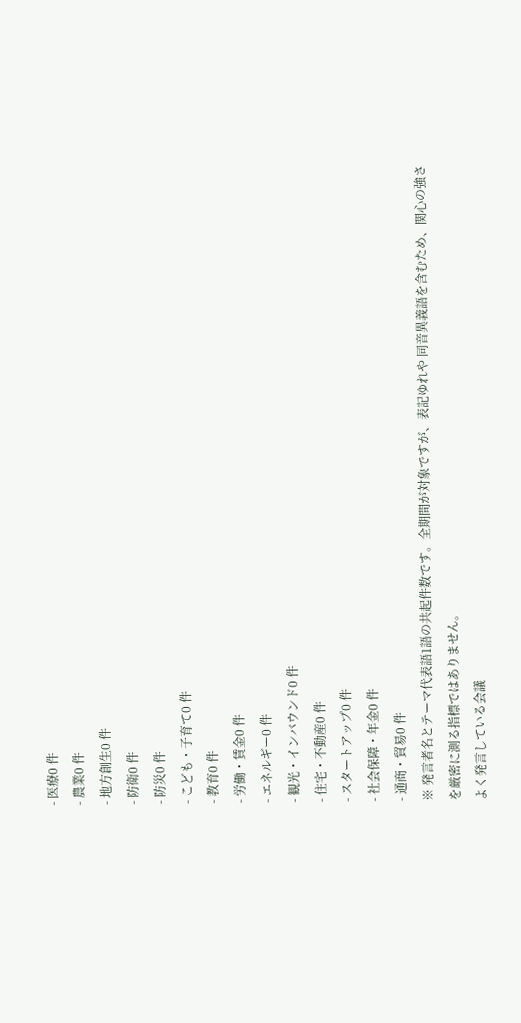- 医療0 件
- 農業0 件
- 地方創生0 件
- 防衛0 件
- 防災0 件
- こども・子育て0 件
- 教育0 件
- 労働・賃金0 件
- エネルギー0 件
- 観光・インバウンド0 件
- 住宅・不動産0 件
- スタートアップ0 件
- 社会保障・年金0 件
- 通商・貿易0 件
※ 発言者名とテーマ代表語1語の共起件数です。全期間が対象ですが、表記ゆれや 同音異義語を含むため、関心の強さを厳密に測る指標ではありません。
よく発言している会議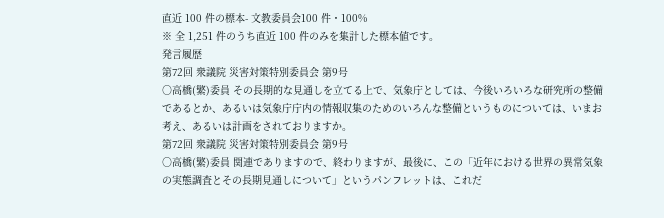直近 100 件の標本- 文教委員会100 件・100%
※ 全 1,251 件のうち直近 100 件のみを集計した標本値です。
発言履歴
第72回 衆議院 災害対策特別委員会 第9号
○高橋(繁)委員 その長期的な見通しを立てる上で、気象庁としては、今後いろいろな研究所の整備であるとか、あるいは気象庁庁内の情報収集のためのいろんな整備というものについては、いまお考え、あるいは計画をされておりますか。
第72回 衆議院 災害対策特別委員会 第9号
○高橋(繁)委員 関連でありますので、終わりますが、最後に、この「近年における世界の異常気象の実態調査とその長期見通しについて」というパンフレットは、これだ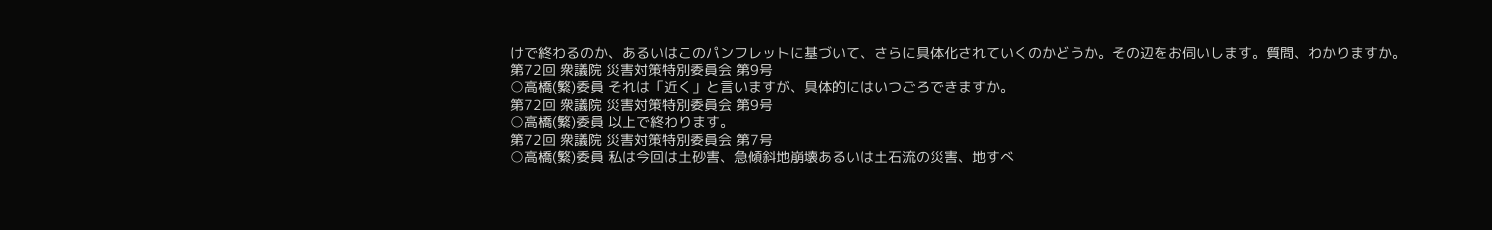けで終わるのか、あるいはこのパンフレットに基づいて、さらに具体化されていくのかどうか。その辺をお伺いします。質問、わかりますか。
第72回 衆議院 災害対策特別委員会 第9号
○高橋(繁)委員 それは「近く」と言いますが、具体的にはいつごろできますか。
第72回 衆議院 災害対策特別委員会 第9号
○高橋(繁)委員 以上で終わります。
第72回 衆議院 災害対策特別委員会 第7号
○高橋(繁)委員 私は今回は土砂害、急傾斜地崩壊あるいは土石流の災害、地すべ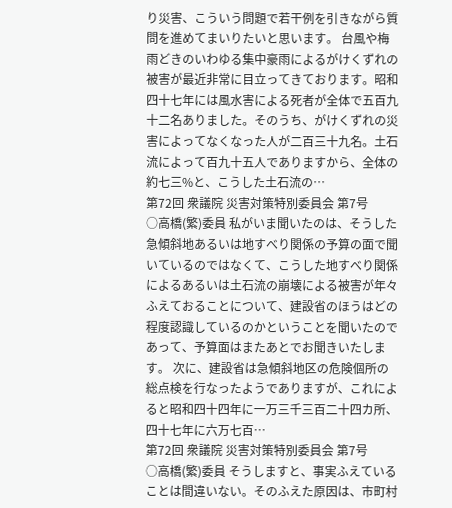り災害、こういう問題で若干例を引きながら質問を進めてまいりたいと思います。 台風や梅雨どきのいわゆる集中豪雨によるがけくずれの被害が最近非常に目立ってきております。昭和四十七年には風水害による死者が全体で五百九十二名ありました。そのうち、がけくずれの災害によってなくなった人が二百三十九名。土石流によって百九十五人でありますから、全体の約七三%と、こうした土石流の…
第72回 衆議院 災害対策特別委員会 第7号
○高橋(繁)委員 私がいま聞いたのは、そうした急傾斜地あるいは地すべり関係の予算の面で聞いているのではなくて、こうした地すべり関係によるあるいは土石流の崩壊による被害が年々ふえておることについて、建設省のほうはどの程度認識しているのかということを聞いたのであって、予算面はまたあとでお聞きいたします。 次に、建設省は急傾斜地区の危険個所の総点検を行なったようでありますが、これによると昭和四十四年に一万三千三百二十四カ所、四十七年に六万七百…
第72回 衆議院 災害対策特別委員会 第7号
○高橋(繁)委員 そうしますと、事実ふえていることは間違いない。そのふえた原因は、市町村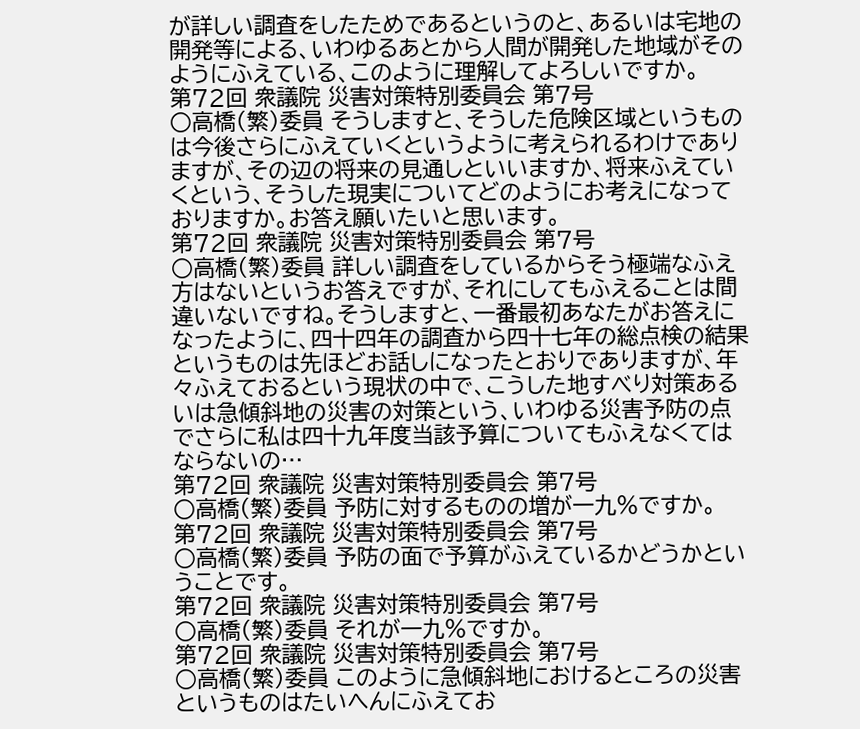が詳しい調査をしたためであるというのと、あるいは宅地の開発等による、いわゆるあとから人間が開発した地域がそのようにふえている、このように理解してよろしいですか。
第72回 衆議院 災害対策特別委員会 第7号
○高橋(繁)委員 そうしますと、そうした危険区域というものは今後さらにふえていくというように考えられるわけでありますが、その辺の将来の見通しといいますか、将来ふえていくという、そうした現実についてどのようにお考えになっておりますか。お答え願いたいと思います。
第72回 衆議院 災害対策特別委員会 第7号
○高橋(繁)委員 詳しい調査をしているからそう極端なふえ方はないというお答えですが、それにしてもふえることは間違いないですね。そうしますと、一番最初あなたがお答えになったように、四十四年の調査から四十七年の総点検の結果というものは先ほどお話しになったとおりでありますが、年々ふえておるという現状の中で、こうした地すべり対策あるいは急傾斜地の災害の対策という、いわゆる災害予防の点でさらに私は四十九年度当該予算についてもふえなくてはならないの…
第72回 衆議院 災害対策特別委員会 第7号
○高橋(繁)委員 予防に対するものの増が一九%ですか。
第72回 衆議院 災害対策特別委員会 第7号
○高橋(繁)委員 予防の面で予算がふえているかどうかということです。
第72回 衆議院 災害対策特別委員会 第7号
○高橋(繁)委員 それが一九%ですか。
第72回 衆議院 災害対策特別委員会 第7号
○高橋(繁)委員 このように急傾斜地におけるところの災害というものはたいへんにふえてお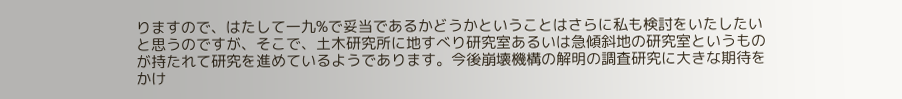りますので、はたして一九%で妥当であるかどうかということはさらに私も検討をいたしたいと思うのですが、そこで、土木研究所に地すべり研究室あるいは急傾斜地の研究室というものが持たれて研究を進めているようであります。今後崩壊機構の解明の調査研究に大きな期待をかけ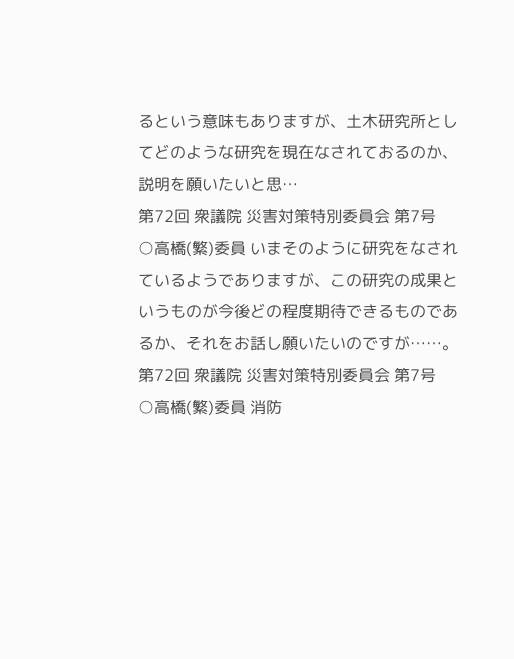るという意味もありますが、土木研究所としてどのような研究を現在なされておるのか、説明を願いたいと思…
第72回 衆議院 災害対策特別委員会 第7号
○高橋(繁)委員 いまそのように研究をなされているようでありますが、この研究の成果というものが今後どの程度期待できるものであるか、それをお話し願いたいのですが……。
第72回 衆議院 災害対策特別委員会 第7号
○高橋(繁)委員 消防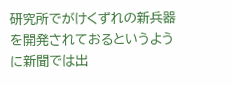研究所でがけくずれの新兵器を開発されておるというように新聞では出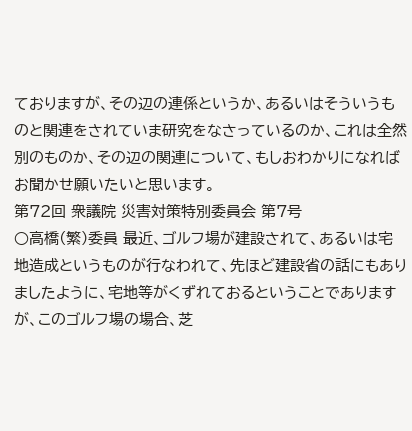ておりますが、その辺の連係というか、あるいはそういうものと関連をされていま研究をなさっているのか、これは全然別のものか、その辺の関連について、もしおわかりになればお聞かせ願いたいと思います。
第72回 衆議院 災害対策特別委員会 第7号
○高橋(繁)委員 最近、ゴルフ場が建設されて、あるいは宅地造成というものが行なわれて、先ほど建設省の話にもありましたように、宅地等がくずれておるということでありますが、このゴルフ場の場合、芝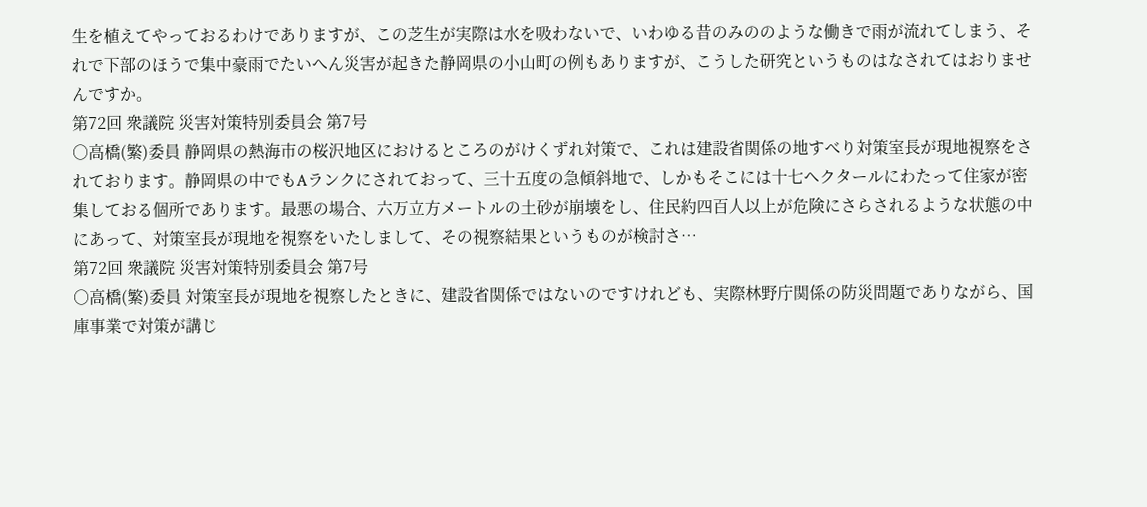生を植えてやっておるわけでありますが、この芝生が実際は水を吸わないで、いわゆる昔のみののような働きで雨が流れてしまう、それで下部のほうで集中豪雨でたいへん災害が起きた静岡県の小山町の例もありますが、こうした研究というものはなされてはおりませんですか。
第72回 衆議院 災害対策特別委員会 第7号
○高橋(繁)委員 静岡県の熱海市の桜沢地区におけるところのがけくずれ対策で、これは建設省関係の地すべり対策室長が現地視察をされております。静岡県の中でもAランクにされておって、三十五度の急傾斜地で、しかもそこには十七ヘクタールにわたって住家が密集しておる個所であります。最悪の場合、六万立方メートルの土砂が崩壊をし、住民約四百人以上が危険にさらされるような状態の中にあって、対策室長が現地を視察をいたしまして、その視察結果というものが検討さ…
第72回 衆議院 災害対策特別委員会 第7号
○高橋(繁)委員 対策室長が現地を視察したときに、建設省関係ではないのですけれども、実際林野庁関係の防災問題でありながら、国庫事業で対策が講じ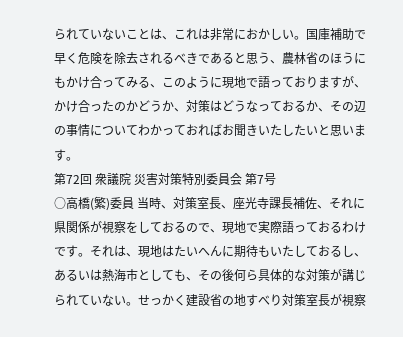られていないことは、これは非常におかしい。国庫補助で早く危険を除去されるべきであると思う、農林省のほうにもかけ合ってみる、このように現地で語っておりますが、かけ合ったのかどうか、対策はどうなっておるか、その辺の事情についてわかっておればお聞きいたしたいと思います。
第72回 衆議院 災害対策特別委員会 第7号
○高橋(繁)委員 当時、対策室長、座光寺課長補佐、それに県関係が視察をしておるので、現地で実際語っておるわけです。それは、現地はたいへんに期待もいたしておるし、あるいは熱海市としても、その後何ら具体的な対策が講じられていない。せっかく建設省の地すべり対策室長が視察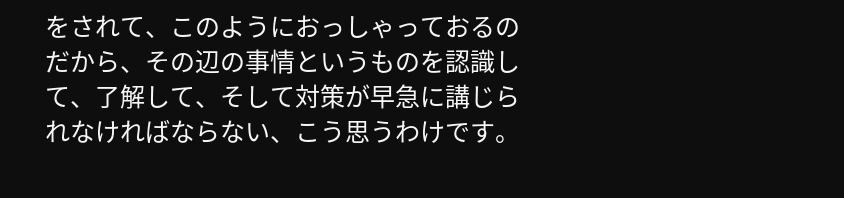をされて、このようにおっしゃっておるのだから、その辺の事情というものを認識して、了解して、そして対策が早急に講じられなければならない、こう思うわけです。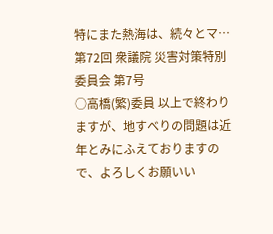特にまた熱海は、続々とマ…
第72回 衆議院 災害対策特別委員会 第7号
○高橋(繁)委員 以上で終わりますが、地すべりの問題は近年とみにふえておりますので、よろしくお願いい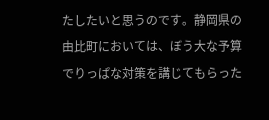たしたいと思うのです。静岡県の由比町においては、ぼう大な予算でりっぱな対策を講じてもらった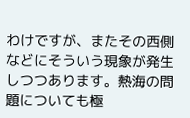わけですが、またその西側などにそういう現象が発生しつつあります。熱海の問題についても極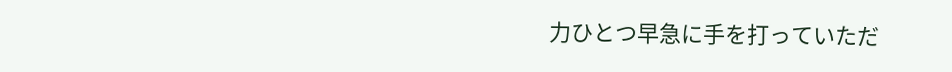力ひとつ早急に手を打っていただ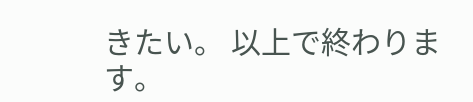きたい。 以上で終わります。